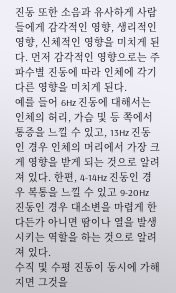진동 또한 소음과 유사하게 사람들에게 감각적인 영향, 생리적인 영향, 신체적인 영향을 미치게 된다. 먼저 감각적인 영향으로는 주파수별 진동에 따라 인체에 각기 다른 영향을 미치게 된다.
예를 들어 6Hz 진동에 대해서는 인체의 허리, 가슴 및 등 쪽에서 통증을 느낄 수 있고, 13Hz 진동인 경우 인체의 머리에서 가장 크게 영향을 받게 되는 것으로 알려져 있다. 한편, 4-14Hz 진동인 경우 복통을 느낄 수 있고 9-20Hz 진동인 경우 대소변을 마렵게 한다든가 아니면 땀이나 열을 발생시키는 역할을 하는 것으로 알려져 있다.
수직 및 수평 진동이 동시에 가해지면 그것을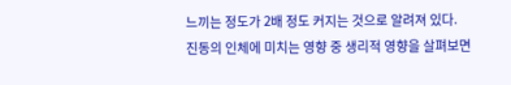느끼는 정도가 2배 정도 커지는 것으로 알려져 있다. 진동의 인체에 미치는 영향 중 생리적 영향을 살펴보면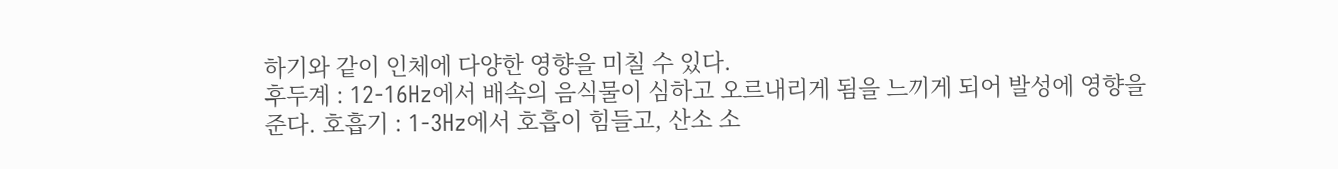하기와 같이 인체에 다양한 영향을 미칠 수 있다.
후두계 : 12-16Hz에서 배속의 음식물이 심하고 오르내리게 됨을 느끼게 되어 발성에 영향을 준다. 호흡기 : 1-3Hz에서 호흡이 힘들고, 산소 소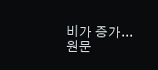비가 증가...
원문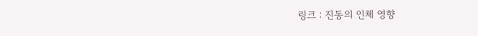링크 : 진동의 인체 영향